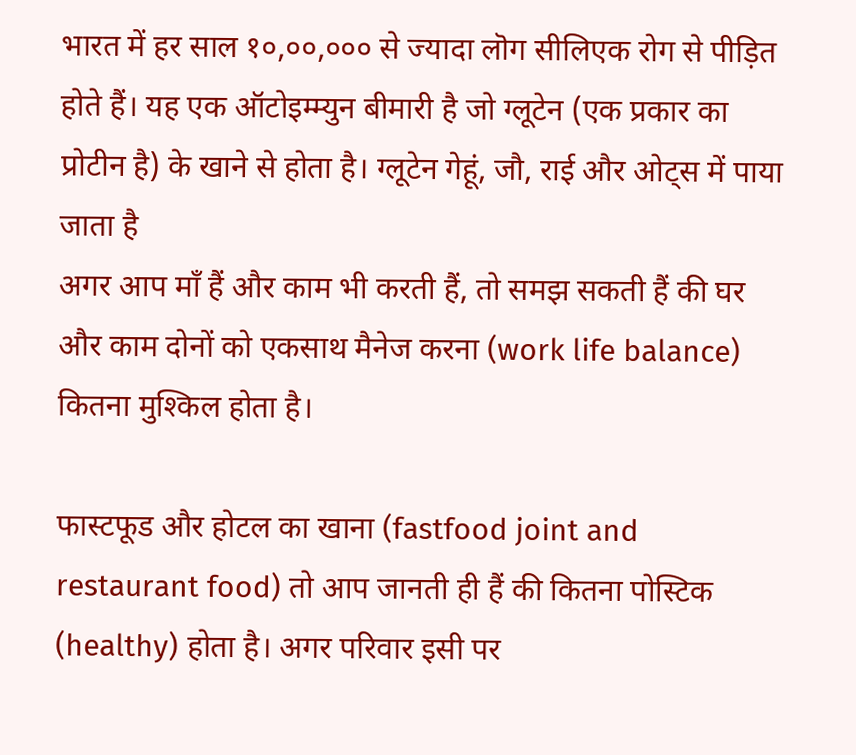भारत में हर साल १०,००,००० से ज्यादा लॊग सीलिएक रोग से पीड़ित होते हैं। यह एक ऑटोइम्म्युन बीमारी है जो ग्लूटेन (एक प्रकार का प्रोटीन है) के खाने से होता है। ग्लूटेन गेहूं, जौ, राई और ओट्स में पाया जाता है
अगर आप माँ हैं और काम भी करती हैं, तो समझ सकती हैं की घर और काम दोनों को एकसाथ मैनेज करना (work life balance) कितना मुश्किल होता है।

फास्टफूड और होटल का खाना (fastfood joint and restaurant food) तो आप जानती ही हैं की कितना पोस्टिक (healthy) होता है। अगर परिवार इसी पर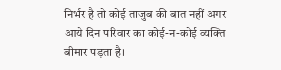निर्भर है तो कोई ताजुब की बात नहीं अगर आये दिन परिवार का कोई-न-कोई व्यक्ति बीमार पड़ता है।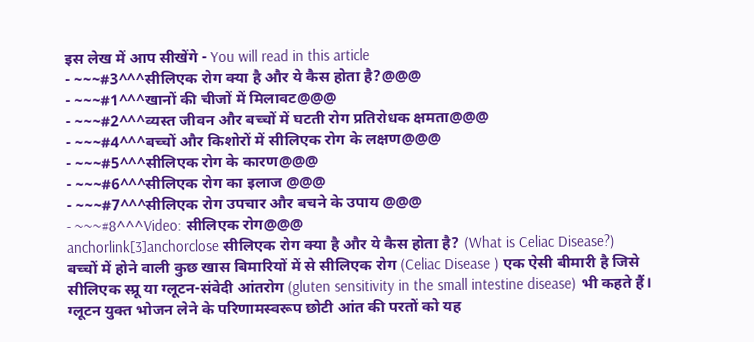इस लेख में आप सीखेंगे - You will read in this article
- ~~~#3^^^सीलिएक रोग क्या है और ये कैस होता है?@@@
- ~~~#1^^^खानों की चीजों में मिलावट@@@
- ~~~#2^^^व्यस्त जीवन और बच्चों में घटती रोग प्रतिरोधक क्षमता@@@
- ~~~#4^^^बच्चों और किशोरों में सीलिएक रोग के लक्षण@@@
- ~~~#5^^^सीलिएक रोग के कारण@@@
- ~~~#6^^^सीलिएक रोग का इलाज @@@
- ~~~#7^^^सीलिएक रोग उपचार और बचने के उपाय @@@
- ~~~#8^^^Video: सीलिएक रोग@@@
anchorlink[3]anchorclose सीलिएक रोग क्या है और ये कैस होता है? (What is Celiac Disease?)
बच्चों में होने वाली कुछ खास बिमारियों में से सीलिएक रोग (Celiac Disease ) एक ऐसी बीमारी है जिसे सीलिएक स्प्रू या ग्लूटन-संवेदी आंतरोग (gluten sensitivity in the small intestine disease) भी कहते हैं। ग्लूटन युक्त भोजन लेने के परिणामस्वरूप छोटी आंत की परतों को यह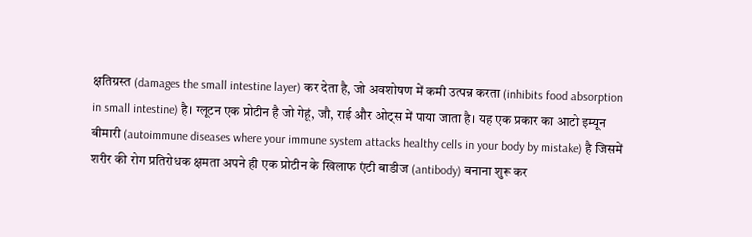क्षतिग्रस्त (damages the small intestine layer) कर देता है, जो अवशोषण में कमी उत्पन्न करता (inhibits food absorption in small intestine) है। ग्लूटन एक प्रोटीन है जो गेहूं, जौ, राई और ओट्स में पाया जाता है। यह एक प्रकार का आटो इम्यून बीमारी (autoimmune diseases where your immune system attacks healthy cells in your body by mistake) है जिसमें शरीर की रोग प्रतिरोधक क्षमता अपने ही एक प्रोटीन के खिलाफ एंटी बाडीज (antibody) बनाना शुरू कर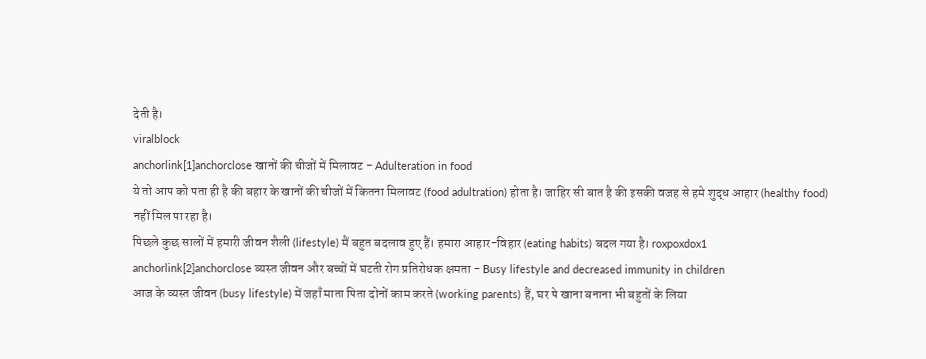देती है।
viralblock
anchorlink[1]anchorclose खानों की चीजों में मिलावट - Adulteration in food
ये तो आप को पता ही है की बहार के खानों की चीजों में कितना मिलावट (food adultration) होता है। जाहिर सी बात है की इसकी वजह से हमे शुद्ध आहार (healthy food) नहीं मिल पा रहा है।
पिछले कुछ सालों में हमारी जीवन शैली (lifestyle) मैं बहुत बदलाव हुए हैं। हमारा आहार-विहार (eating habits) बदल गया है। roxpoxdox1
anchorlink[2]anchorclose व्यस्त जीवन और बच्चों में घटती रोग प्रतिरोधक क्षमता - Busy lifestyle and decreased immunity in children
आज के व्यस्त जीवन (busy lifestyle) में जहाँ माता पिता दोनों काम करते (working parents) हैं, घर पे खाना बनाना भी बहुतों के लिया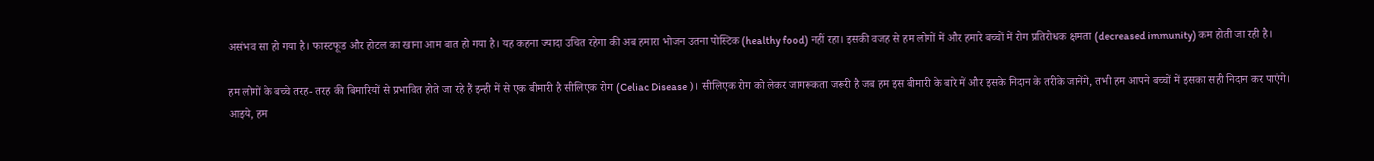असंभव सा हो गया है। फास्टफूड और होटल का खाना आम बात हो गया है। यह कहना ज्यादा उचित रहेगा की अब हमारा भोजन उतना पोस्टिक (healthy food) नहीं रहा। इसकी वजह से हम लोगों में और हमारे बच्चों में रोग प्रतिरोधक क्षमता (decreased immunity) कम होती जा रही है।

हम लोगों के बच्चे तरह- तरह की बिमारियों से प्रभावित होते जा रहे हैं इन्ही में से एक बीमारी है सीलिएक रोग (Celiac Disease )। सीलिएक रोग को लेकर जागरूकता जरूरी है जब हम इस बीमारी के बारे में और इसके निदान के तरीके जानेंगे, तभी हम आपने बच्चों में इसका सही निदान कर पाएंगे।
आइये, हम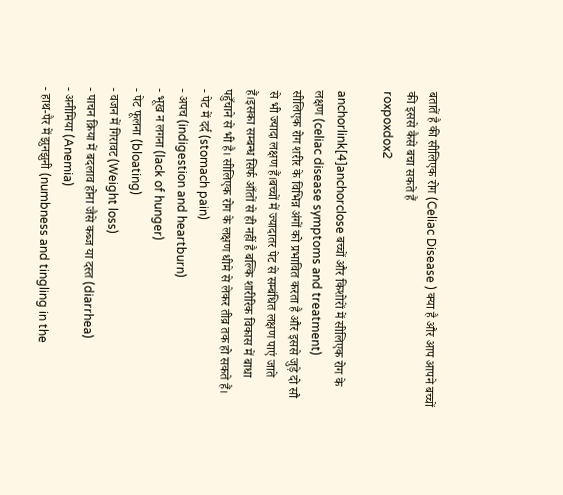बतातें है की सीलिएक रोग (Celiac Disease ) क्या है और आप आपने बच्चों की इससे कैसे बचा सकते हैं
roxpoxdox2

anchorlink[4]anchorclose बच्चों और किशोरों में सीलिएक रोग के लक्षण (celiac disease symptoms and treatment)
सीलिएक रोग शरीर के विभिन्न अंगों को प्रभावित करता है और इससे जुड़े दो सौ से भी ज्यादा लक्षण हैं।बच्चों में ज्यादातर पेट से सम्बंधित लक्षण पाएं जाते हैं।इसका सम्बन्ध सिर्फ आँतों से ही नहीं है बल्कि शारीरिक विकास में बाधा पहुँचाने से भी है। सीलिएक रोग के लक्षण धीमे से लेकर तीव्र तक हो सकते हैं।
- पेट में दर्द (stomach pain)
- अपच (indigestion and heartburn)
- भूख न लगना (lack of hunger)
- पेट फूलना (bloating)
- वजन में गिरावट (Weight loss)
- पाचन क्रिया में बदलाव होना जैसे कब्ज या दस्त (diarrhea)
- अनीमिया (Anemia)
- हाथ-पैर में झुनझुनी (numbness and tingling in the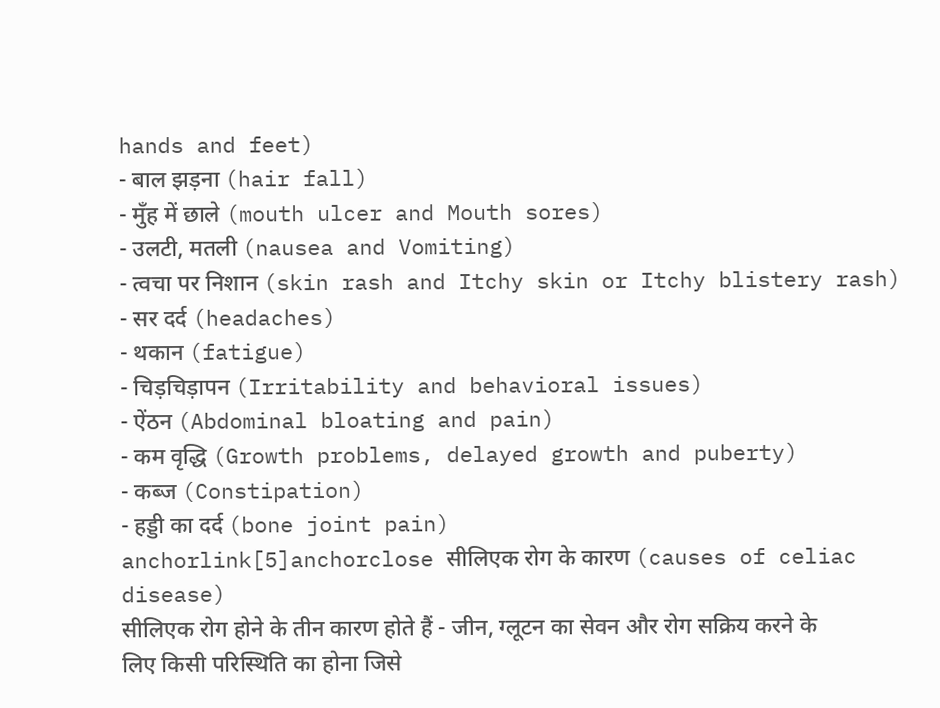hands and feet)
- बाल झड़ना (hair fall)
- मुँह में छाले (mouth ulcer and Mouth sores)
- उलटी, मतली (nausea and Vomiting)
- त्वचा पर निशान (skin rash and Itchy skin or Itchy blistery rash)
- सर दर्द (headaches)
- थकान (fatigue)
- चिड़चिड़ापन (Irritability and behavioral issues)
- ऐंठन (Abdominal bloating and pain)
- कम वृद्धि (Growth problems, delayed growth and puberty)
- कब्ज (Constipation)
- हड्डी का दर्द (bone joint pain)
anchorlink[5]anchorclose सीलिएक रोग के कारण (causes of celiac disease)
सीलिएक रोग होने के तीन कारण होते हैं - जीन, ग्लूटन का सेवन और रोग सक्रिय करने के लिए किसी परिस्थिति का होना जिसे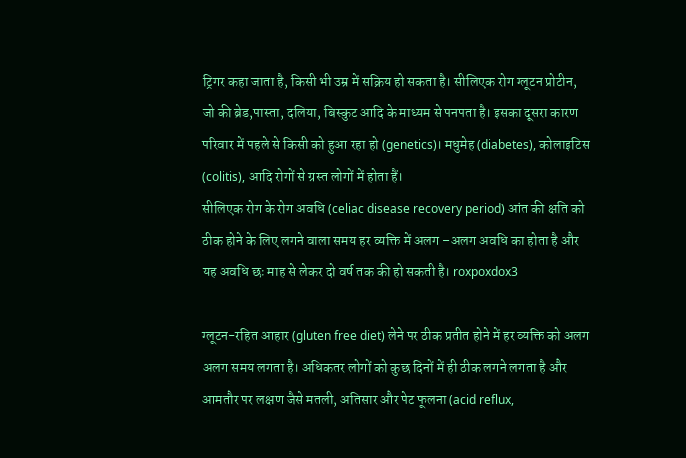ट्रिगर कहा जाता है, किसी भी उम्र में सक्रिय हो सकता है। सीलिएक रोग ग्लूटन प्रोटीन, जो की ब्रेड,पास्ता, दलिया, बिस्कुट आदि के माध्यम से पनपता है। इसका दूसरा कारण परिवार में पहले से किसी को हुआ रहा हो (genetics)। मधुमेह (diabetes), कोलाइटिस (colitis), आदि रोगों से ग्रस्त लोगों में होता हैं।
सीलिएक रोग के रोग अवधि (celiac disease recovery period) आंत की क्षति को ठीक होने के लिए लगने वाला समय हर व्यक्ति में अलग –अलग अवधि का होता है और यह अवधि छः माह से लेकर दो वर्ष तक की हो सकती है। roxpoxdox3

ग्लूटन-रहित आहार (gluten free diet) लेने पर ठीक प्रतीत होने में हर व्यक्ति को अलग अलग समय लगता है। अधिकतर लोगों को कुछ दिनों में ही ठीक लगने लगता है और आमतौर पर लक्षण जैसे मतली, अतिसार और पेट फूलना (acid reflux,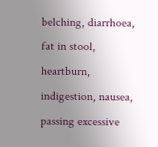belching, diarrhoea, fat in stool, heartburn, indigestion, nausea, passing excessive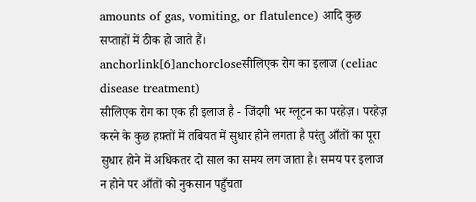amounts of gas, vomiting, or flatulence) आदि कुछ सप्ताहों में ठीक हो जाते हैं।
anchorlink[6]anchorcloseसीलिएक रोग का इलाज (celiac disease treatment)
सीलिएक रोग का एक ही इलाज है - जिंदगी भर ग्लूटन का परहेज़। परहेज़ करने के कुछ हफ़्तों में तबियत में सुधार होने लगता है परंतु आँतों का पूरा सुधार होने में अधिकतर दो साल का समय लग जाता है। समय पर इलाज न होने पर आँतों को नुकसान पहुँचता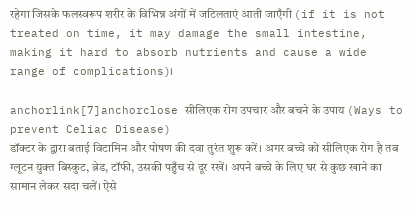रहेगा जिसके फलस्वरूप शरीर के विभिन्न अंगों में जटिलताएं आती जाएँगी (if it is not treated on time, it may damage the small intestine, making it hard to absorb nutrients and cause a wide range of complications)।

anchorlink[7]anchorclose सीलिएक रोग उपचार और बचने के उपाय (Ways to prevent Celiac Disease)
डॉक्टर के द्वारा बताई विटामिन और पोषण की दवा तुरंत शुरू करें। अगर बच्चे को सीलिएक रोग है तब ग्लूटन युक्त बिस्कुट, ब्रेड, टॉफी, उसकी पहुँच से दूर रखें। अपने बच्चे के लिए घर से कुछ खाने का सामान लेकर सदा चलें। ऐसे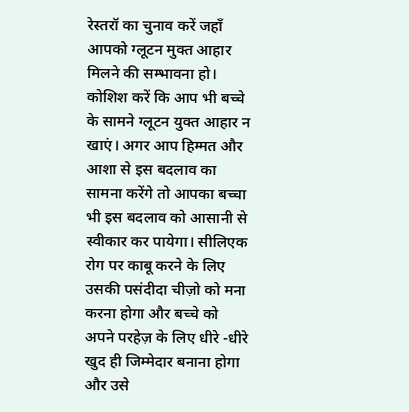रेस्तरॉ का चुनाव करें जहाँ आपको ग्लूटन मुक्त आहार मिलने की सम्भावना हो। कोशिश करें कि आप भी बच्चे के सामने ग्लूटन युक्त आहार न खाएं। अगर आप हिम्मत और आशा से इस बदलाव का सामना करेंगे तो आपका बच्चा भी इस बदलाव को आसानी से स्वीकार कर पायेगा। सीलिएक रोग पर काबू करने के लिए उसकी पसंदीदा चीज़ो को मना करना होगा और बच्चे को अपने परहेज़ के लिए धीरे -धीरे खुद ही जिम्मेदार बनाना होगा और उसे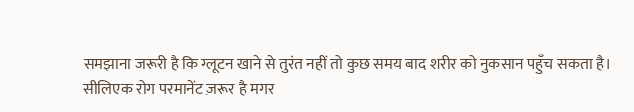समझाना जरूरी है कि ग्लूटन खाने से तुरंत नहीं तो कुछ समय बाद शरीर को नुकसान पहुँच सकता है।
सीलिएक रोग परमानेंट ज़रूर है मगर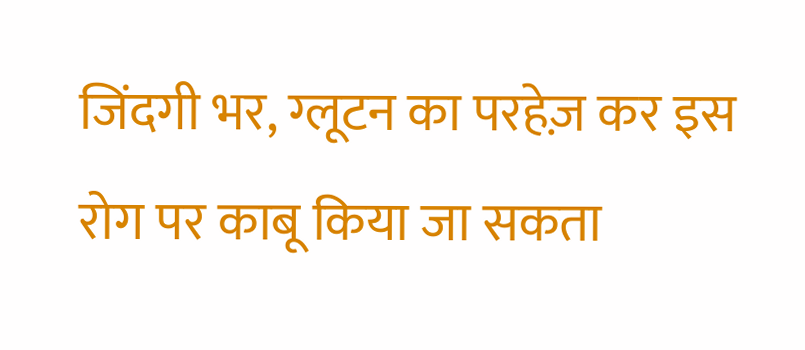जिंदगी भर, ग्लूटन का परहेज़ कर इस रोग पर काबू किया जा सकता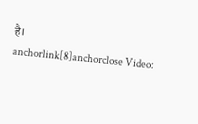है।
anchorlink[8]anchorclose Video: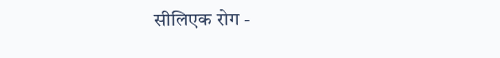सीलिएक रोग -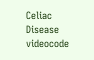Celiac Disease
videocode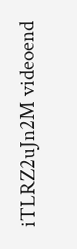iTLRZ2uJn2M videoend